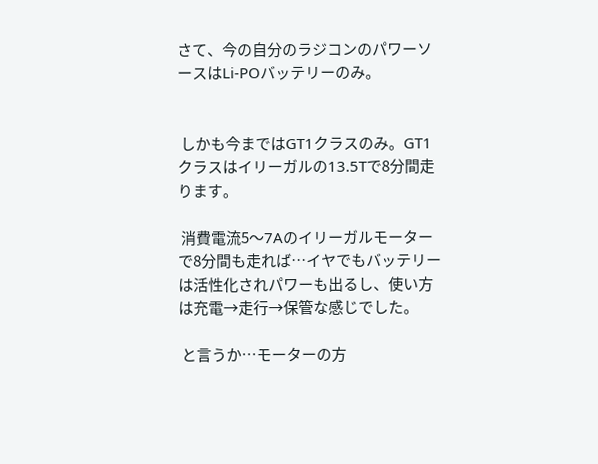さて、今の自分のラジコンのパワーソースはLi-POバッテリーのみ。


 しかも今まではGT1クラスのみ。GT1クラスはイリーガルの13.5Tで8分間走ります。

 消費電流5〜7Aのイリーガルモーターで8分間も走れば…イヤでもバッテリーは活性化されパワーも出るし、使い方は充電→走行→保管な感じでした。

 と言うか…モーターの方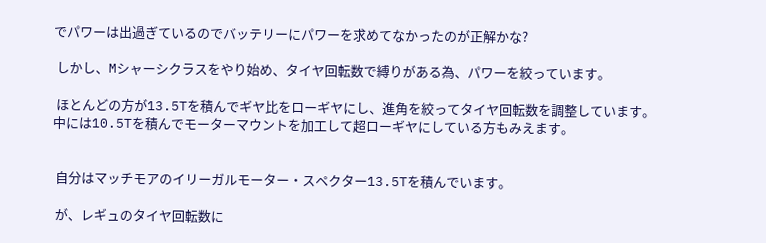でパワーは出過ぎているのでバッテリーにパワーを求めてなかったのが正解かな?

 しかし、Mシャーシクラスをやり始め、タイヤ回転数で縛りがある為、パワーを絞っています。

 ほとんどの方が13.5Tを積んでギヤ比をローギヤにし、進角を絞ってタイヤ回転数を調整しています。中には10.5Tを積んでモーターマウントを加工して超ローギヤにしている方もみえます。


 自分はマッチモアのイリーガルモーター・スペクター13.5Tを積んでいます。

 が、レギュのタイヤ回転数に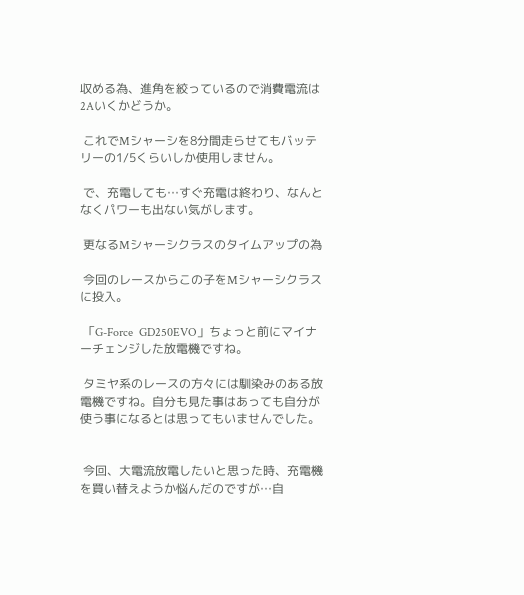収める為、進角を絞っているので消費電流は2Aいくかどうか。

 これでMシャーシを8分間走らせてもバッテリーの1/5くらいしか使用しません。

 で、充電しても…すぐ充電は終わり、なんとなくパワーも出ない気がします。

 更なるMシャーシクラスのタイムアップの為

 今回のレースからこの子をMシャーシクラスに投入。

 「G-Force  GD250EVO」ちょっと前にマイナーチェンジした放電機ですね。

 タミヤ系のレースの方々には馴染みのある放電機ですね。自分も見た事はあっても自分が使う事になるとは思ってもいませんでした。


 今回、大電流放電したいと思った時、充電機を買い替えようか悩んだのですが…自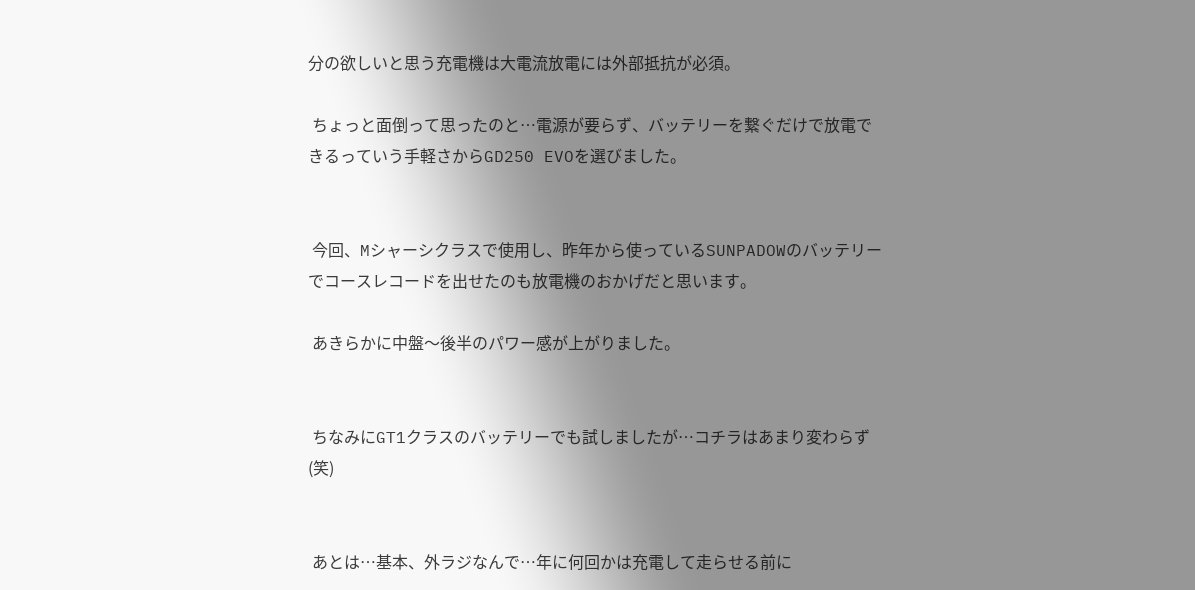分の欲しいと思う充電機は大電流放電には外部抵抗が必須。

 ちょっと面倒って思ったのと…電源が要らず、バッテリーを繋ぐだけで放電できるっていう手軽さからGD250 EVOを選びました。


 今回、Mシャーシクラスで使用し、昨年から使っているSUNPADOWのバッテリーでコースレコードを出せたのも放電機のおかげだと思います。

 あきらかに中盤〜後半のパワー感が上がりました。


 ちなみにGT1クラスのバッテリーでも試しましたが…コチラはあまり変わらず(笑)


 あとは…基本、外ラジなんで…年に何回かは充電して走らせる前に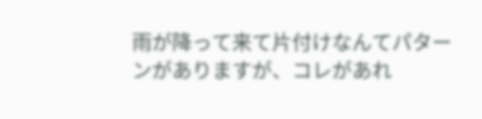雨が降って来て片付けなんてパターンがありますが、コレがあれ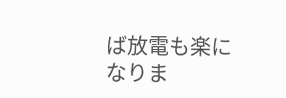ば放電も楽になりま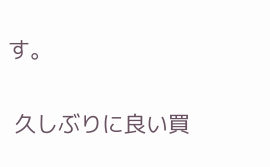す。

 久しぶりに良い買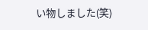い物しました(笑)